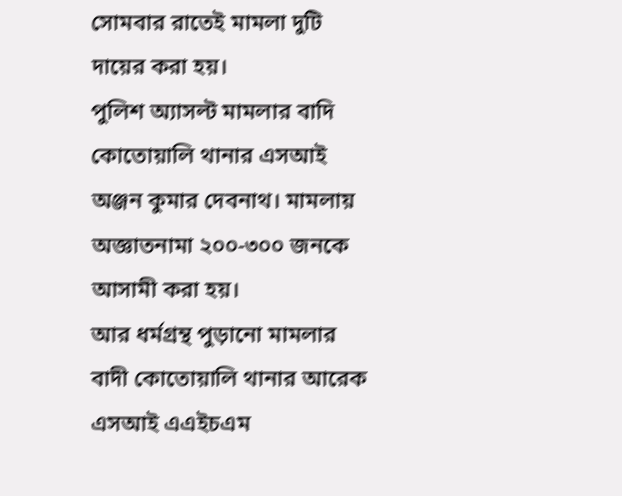সোমবার রাতেই মামলা দুটি দায়ের করা হয়।
পুলিশ অ্যাসল্ট মামলার বাদি কোতোয়ালি থানার এসআই অঞ্জন কুমার দেবনাথ। মামলায় অজ্ঞাতনামা ২০০-৩০০ জনকে আসামী করা হয়।
আর ধর্মগ্রন্থ পুড়ানো মামলার বাদী কোতোয়ালি থানার আরেক এসআই এএইচএম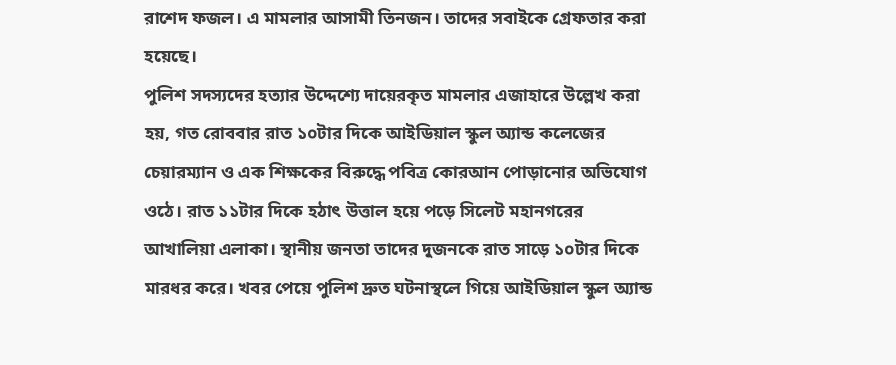রাশেদ ফজল। এ মামলার আসামী তিনজন। তাদের সবাইকে গ্রেফতার করা হয়েছে।
পুলিশ সদস্যদের হত্যার উদ্দেশ্যে দায়েরকৃত মামলার এজাহারে উল্লেখ করা হয়, গত রোববার রাত ১০টার দিকে আইডিয়াল স্কুল অ্যান্ড কলেজের চেয়ারম্যান ও এক শিক্ষকের বিরুদ্ধে পবিত্র কোরআন পোড়ানোর অভিযোগ ওঠে। রাত ১১টার দিকে হঠাৎ উত্তাল হয়ে পড়ে সিলেট মহানগরের আখালিয়া এলাকা। স্থানীয় জনতা তাদের দুজনকে রাত সাড়ে ১০টার দিকে মারধর করে। খবর পেয়ে পুলিশ দ্রুত ঘটনাস্থলে গিয়ে আইডিয়াল স্কুল অ্যান্ড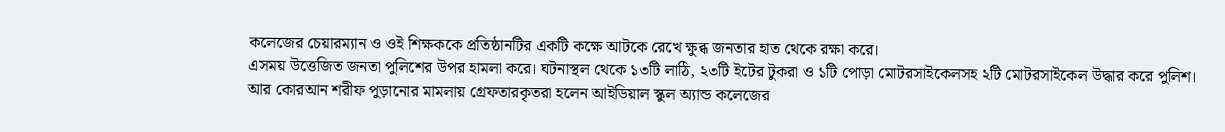কলেজের চেয়ারম্যান ও ওই শিক্ষককে প্রতিষ্ঠানটির একটি কক্ষে আটকে রেখে ক্ষুব্ধ জনতার হাত থেকে রক্ষা করে।
এসময় উত্তেজিত জনতা পুলিশের উপর হামলা করে। ঘটনাস্থল থেকে ১৩টি লাঠি, ২৩টি ইটের টুকরা ও ১টি পোড়া মোটরসাইকেলসহ ২টি মোটরসাইকেল উদ্ধার করে পুলিশ।
আর কোরআন শরীফ পুড়ানোর মামলায় গ্রেফতারকৃতরা হলেন আইডিয়াল স্কুল অ্যান্ড কলেজের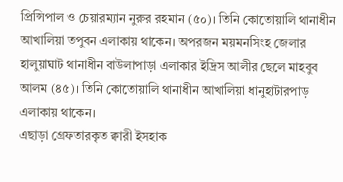প্রিন্সিপাল ও চেয়ারম্যান নুরুর রহমান (৫০)। তিনি কোতোয়ালি থানাধীন আখালিয়া তপুবন এলাকায় থাকেন। অপরজন ময়মনসিংহ জেলার হালুয়াঘাট থানাধীন বাউলাপাড়া এলাকার ইদ্রিস আলীর ছেলে মাহবুব আলম (৪৫)। তিনি কোতোয়ালি থানাধীন আখালিয়া ধানুহাটারপাড় এলাকায় থাকেন।
এছাড়া গ্রেফতারকৃত ক্বারী ইসহাক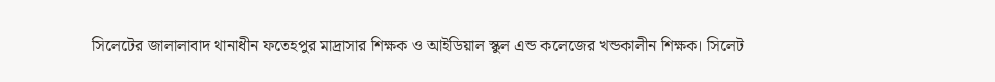সিলেটের জালালাবাদ থানাধীন ফতেহপুর মাদ্রাসার শিক্ষক ও আইডিয়াল স্কুল এন্ড কলেজের খন্ডকালীন শিক্ষক। সিলেট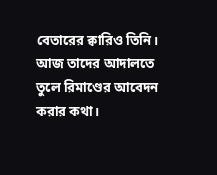বেতারের ক্বারিও তিনি।
আজ তাদের আদালতে তুলে রিমাণ্ডের আবেদন করার কথা।